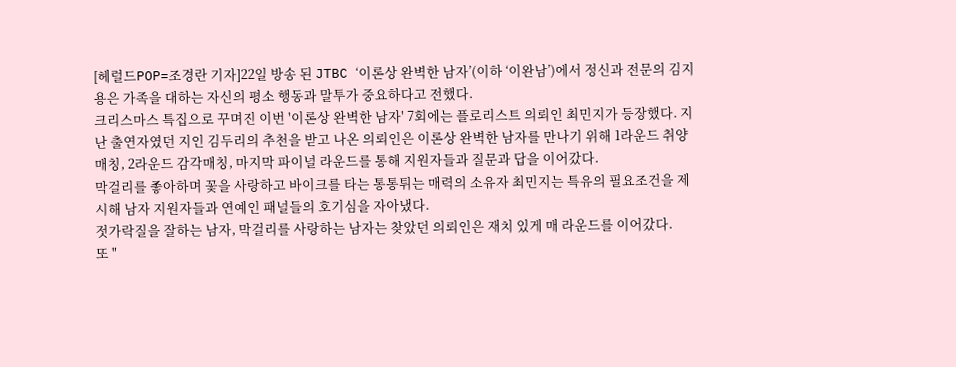[헤럴드POP=조경란 기자]22일 방송 된 JTBC ‘이론상 완벽한 남자’(이하 ‘이완남’)에서 정신과 전문의 김지용은 가족을 대하는 자신의 평소 행동과 말투가 중요하다고 전했다.
크리스마스 특집으로 꾸며진 이번 '이론상 완벽한 남자' 7회에는 플로리스트 의뢰인 최민지가 등장했다. 지난 출연자였던 지인 김두리의 추천을 받고 나온 의뢰인은 이론상 완벽한 남자를 만나기 위해 1라운드 취양매칭, 2라운드 감각매칭, 마지막 파이널 라운드를 통해 지원자들과 질문과 답을 이어갔다.
막걸리를 좋아하며 꽃을 사랑하고 바이크를 타는 통통튀는 매력의 소유자 최민지는 특유의 필요조건을 제시해 남자 지원자들과 연예인 패널들의 호기심을 자아냈다.
젓가락질을 잘하는 남자, 막걸리를 사랑하는 남자는 찾았던 의뢰인은 재치 있게 매 라운드를 이어갔다.
또 "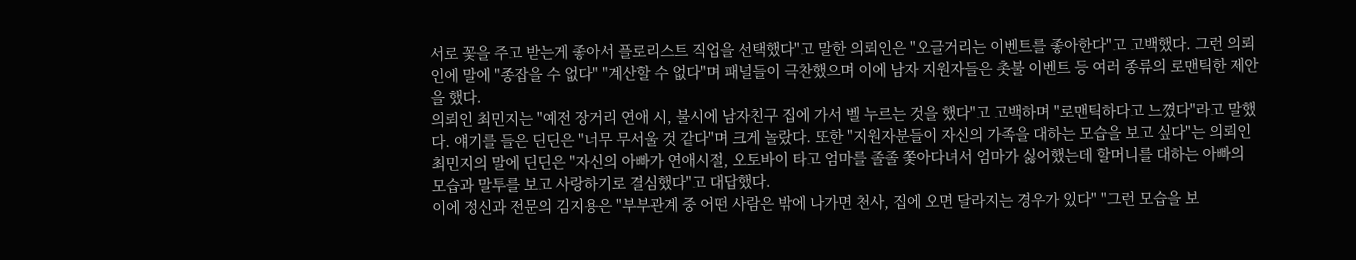서로 꽃을 주고 받는게 좋아서 플로리스트 직업을 선택했다"고 말한 의뢰인은 "오글거리는 이벤트를 좋아한다"고 고백했다. 그런 의뢰인에 말에 "종잡을 수 없다" "계산할 수 없다"며 패널들이 극찬했으며 이에 남자 지원자들은 촛불 이벤트 등 여러 종류의 로맨틱한 제안을 했다.
의뢰인 최민지는 "예전 장거리 연애 시, 불시에 남자친구 집에 가서 벨 누르는 것을 했다"고 고백하며 "로맨틱하다고 느꼈다"라고 말했다. 얘기를 들은 딘딘은 "너무 무서울 것 같다"며 크게 놀랐다. 또한 "지원자분들이 자신의 가족을 대하는 모습을 보고 싶다"는 의뢰인 최민지의 말에 딘딘은 "자신의 아빠가 연애시절, 오토바이 타고 엄마를 졸졸 쫓아다녀서 엄마가 싫어했는데 할머니를 대하는 아빠의 모습과 말투를 보고 사랑하기로 결심했다"고 대답했다.
이에 정신과 전문의 김지용은 "부부관계 중 어떤 사람은 밖에 나가면 천사, 집에 오면 달라지는 경우가 있다" "그런 모습을 보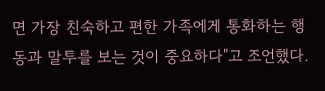면 가장 친숙하고 편한 가족에게 통화하는 행동과 말투를 보는 것이 중요하다"고 조언했다.